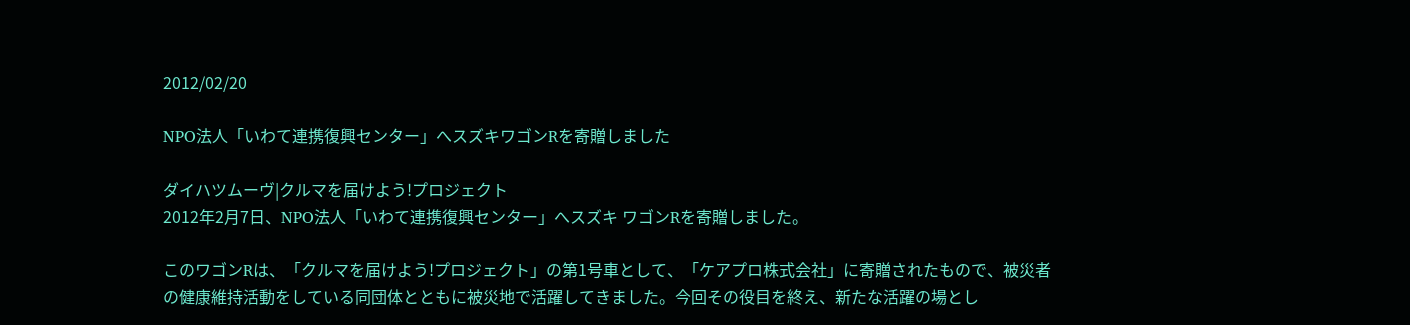2012/02/20

NPO法人「いわて連携復興センター」へスズキワゴンRを寄贈しました

ダイハツムーヴ|クルマを届けよう!プロジェクト
2012年2月7日、NPO法人「いわて連携復興センター」へスズキ ワゴンRを寄贈しました。

このワゴンRは、「クルマを届けよう!プロジェクト」の第1号車として、「ケアプロ株式会社」に寄贈されたもので、被災者の健康維持活動をしている同団体とともに被災地で活躍してきました。今回その役目を終え、新たな活躍の場とし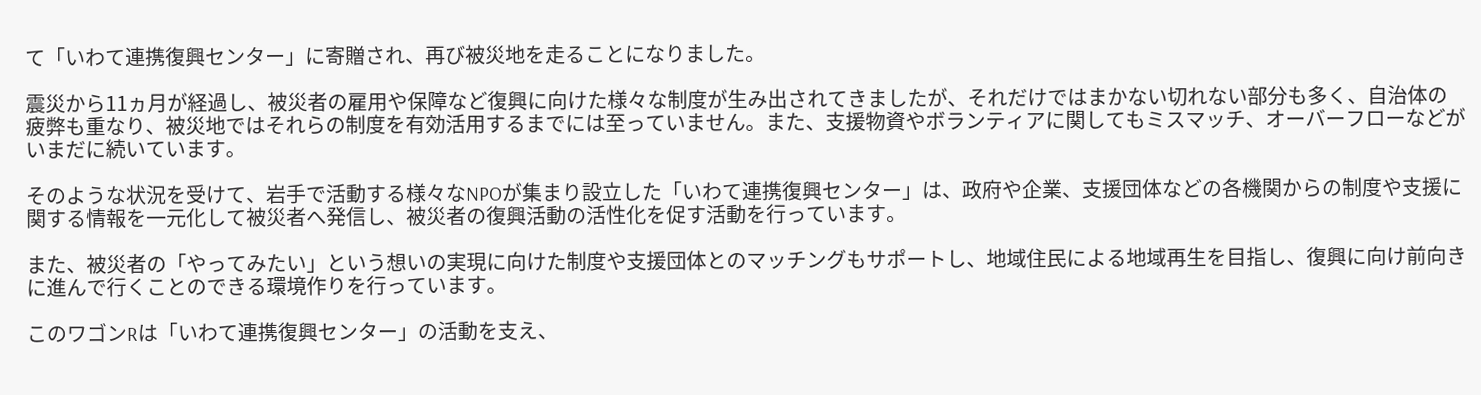て「いわて連携復興センター」に寄贈され、再び被災地を走ることになりました。

震災から11ヵ月が経過し、被災者の雇用や保障など復興に向けた様々な制度が生み出されてきましたが、それだけではまかない切れない部分も多く、自治体の疲弊も重なり、被災地ではそれらの制度を有効活用するまでには至っていません。また、支援物資やボランティアに関してもミスマッチ、オーバーフローなどがいまだに続いています。

そのような状況を受けて、岩手で活動する様々なNPOが集まり設立した「いわて連携復興センター」は、政府や企業、支援団体などの各機関からの制度や支援に関する情報を一元化して被災者へ発信し、被災者の復興活動の活性化を促す活動を行っています。

また、被災者の「やってみたい」という想いの実現に向けた制度や支援団体とのマッチングもサポートし、地域住民による地域再生を目指し、復興に向け前向きに進んで行くことのできる環境作りを行っています。

このワゴンRは「いわて連携復興センター」の活動を支え、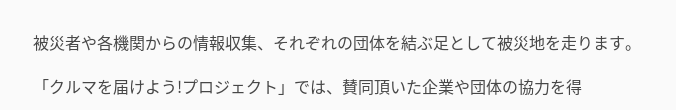被災者や各機関からの情報収集、それぞれの団体を結ぶ足として被災地を走ります。

「クルマを届けよう!プロジェクト」では、賛同頂いた企業や団体の協力を得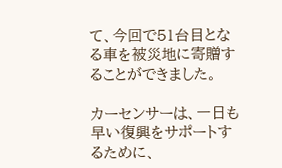て、今回で51台目となる車を被災地に寄贈することができました。

カーセンサーは、一日も早い復興をサポートするために、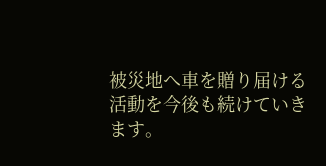被災地へ車を贈り届ける活動を今後も続けていきます。